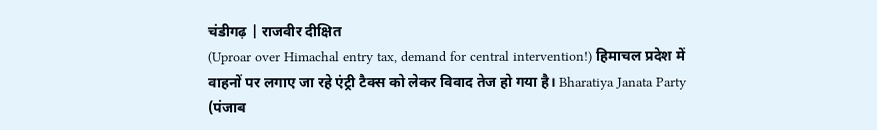चंडीगढ़ | राजवीर दीक्षित
(Uproar over Himachal entry tax, demand for central intervention!) हिमाचल प्रदेश में वाहनों पर लगाए जा रहे एंट्री टैक्स को लेकर विवाद तेज हो गया है। Bharatiya Janata Party (पंजाब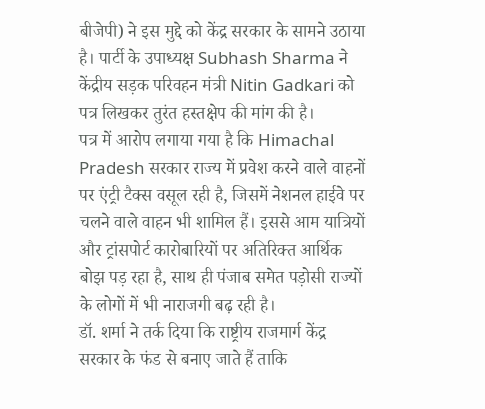बीजेपी) ने इस मुद्दे को केंद्र सरकार के सामने उठाया है। पार्टी के उपाध्यक्ष Subhash Sharma ने केंद्रीय सड़क परिवहन मंत्री Nitin Gadkari को पत्र लिखकर तुरंत हस्तक्षेप की मांग की है।
पत्र में आरोप लगाया गया है कि Himachal Pradesh सरकार राज्य में प्रवेश करने वाले वाहनों पर एंट्री टैक्स वसूल रही है, जिसमें नेशनल हाईवे पर चलने वाले वाहन भी शामिल हैं। इससे आम यात्रियों और ट्रांसपोर्ट कारोबारियों पर अतिरिक्त आर्थिक बोझ पड़ रहा है, साथ ही पंजाब समेत पड़ोसी राज्यों के लोगों में भी नाराजगी बढ़ रही है।
डॉ. शर्मा ने तर्क दिया कि राष्ट्रीय राजमार्ग केंद्र सरकार के फंड से बनाए जाते हैं ताकि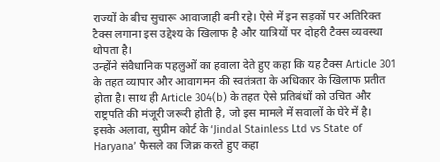राज्यों के बीच सुचारू आवाजाही बनी रहे। ऐसे में इन सड़कों पर अतिरिक्त टैक्स लगाना इस उद्देश्य के खिलाफ है और यात्रियों पर दोहरी टैक्स व्यवस्था थोपता है।
उन्होंने संवैधानिक पहलुओं का हवाला देते हुए कहा कि यह टैक्स Article 301 के तहत व्यापार और आवागमन की स्वतंत्रता के अधिकार के खिलाफ प्रतीत होता है। साथ ही Article 304(b) के तहत ऐसे प्रतिबंधों को उचित और राष्ट्रपति की मंजूरी जरूरी होती है, जो इस मामले में सवालों के घेरे में है।
इसके अलावा, सुप्रीम कोर्ट के ‘Jindal Stainless Ltd vs State of Haryana’ फैसले का जिक्र करते हुए कहा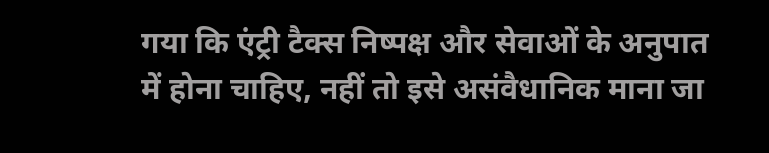गया कि एंट्री टैक्स निष्पक्ष और सेवाओं के अनुपात में होना चाहिए, नहीं तो इसे असंवैधानिक माना जा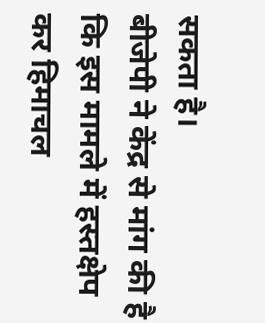सकता है।
बीजेपी ने केंद्र से मांग की है कि इस मामले में हस्तक्षेप कर हिमाचल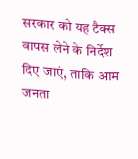सरकार को यह टैक्स वापस लेने के निर्देश दिए जाएं, ताकि आम जनता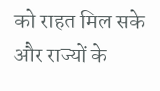को राहत मिल सके और राज्यों के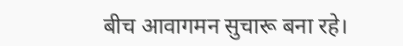बीच आवागमन सुचारू बना रहे।